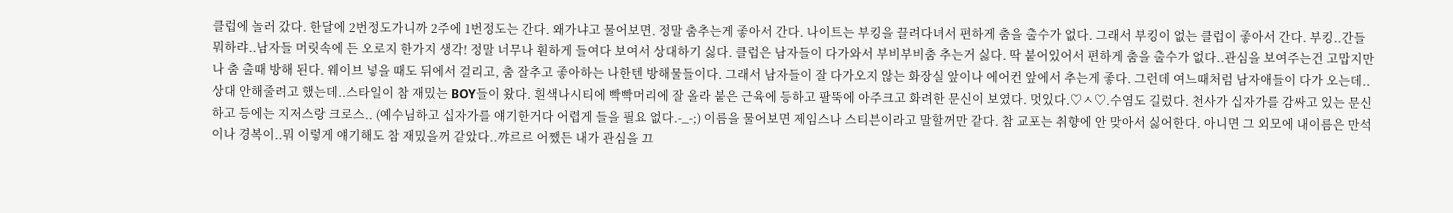클럽에 놀러 갔다. 한달에 2번정도가니까 2주에 1번정도는 간다. 왜가냐고 물어보면. 정말 춤추는게 좋아서 간다. 나이트는 부킹을 끌려다녀서 편하게 춤을 출수가 없다. 그래서 부킹이 없는 클럽이 좋아서 간다. 부킹..간들 뭐하랴..남자들 머릿속에 든 오로지 한가지 생각! 정말 너무나 훤하게 들여다 보여서 상대하기 싫다. 클럽은 남자들이 다가와서 부비부비춤 추는거 싫다. 딱 붙어있어서 편하게 춤을 출수가 없다..관심을 보여주는건 고맙지만 나 춤 출때 방해 된다. 웨이브 넣을 때도 뒤에서 걸리고, 춤 잘추고 좋아하는 나한텐 방해물들이다. 그래서 남자들이 잘 다가오지 않는 화장실 앞이나 에어컨 앞에서 추는게 좋다. 그런데 여느때처럼 남자애들이 다가 오는데.. 상대 안해줄려고 했는데..스타일이 참 재밌는 BOY들이 왔다. 흰색나시티에 빡빡머리에 잘 올라 붙은 근육에 등하고 팔뚝에 아주크고 화려한 문신이 보였다. 멋있다.♡ㅅ♡.수염도 길렀다. 천사가 십자가를 감싸고 있는 문신하고 등에는 지저스랑 크로스.. (예수님하고 십자가를 얘기한거다 어렵게 들을 필요 없다.-_-;) 이름을 물어보면 제임스나 스티븐이라고 말할꺼만 같다. 참 교포는 취향에 안 맞아서 싫어한다. 아니면 그 외모에 내이름은 만석이나 경복이..뭐 이렇게 얘기해도 참 재밌을꺼 같았다..꺄르르 어쨌든 내가 관심을 끄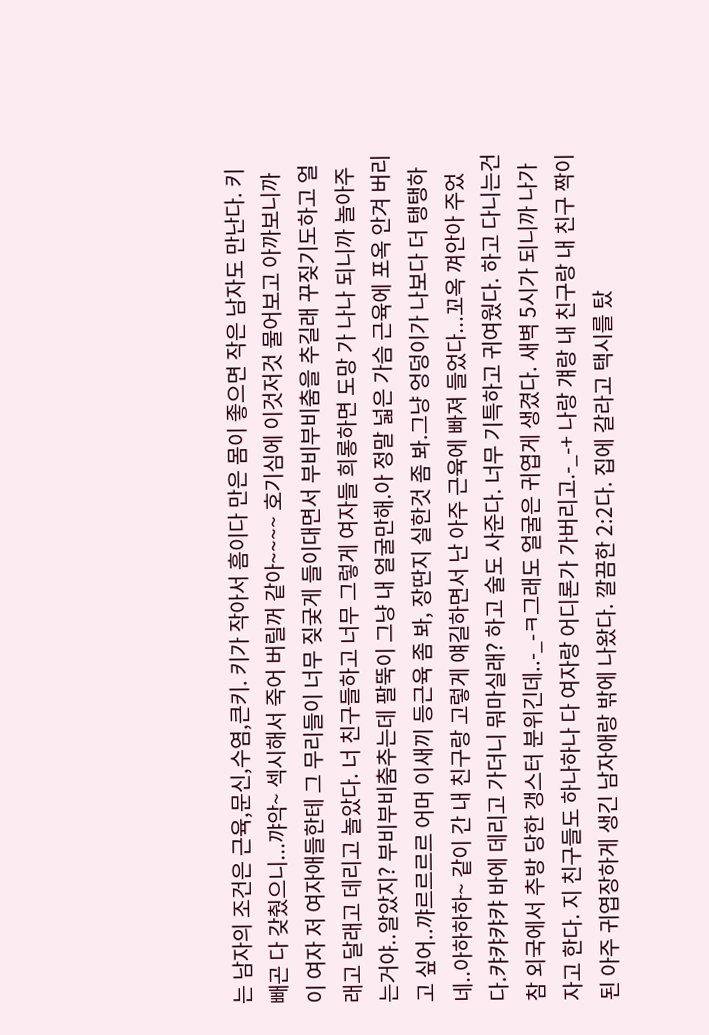는 남자의 조건은 근육,문신,수염,큰키. 키가 작아서 흠이다 만은 몸이 좋으면 작은 남자도 만난다. 키 빼곤 다 갖췄으니...꺄악~ 섹시해서 죽어 버릴꺼 같아~~~~ 호기심에 이것저것 물어보고 아까보니까 이 여자 저 여자애들한테 그 무리들이 너무 짖궂게 들이대면서 부비부비춤을 추길래 꾸짖기도하고 얼래고 달래고 데리고 놀았다. 너 친구들하고 너무 그렇게 여자들 희롱하면 도망 가 나나 되니까 놀아주는거야..알았지? 부비부비춤추는데 팔뚝이 그냥 내 얼굴만해.아 정말 넓은 가슴 근육에 포옥 안겨 버리고 싶어..꺄르르르르 어머 이새끼 등근육 좀 봐, 장딴지 실한것 좀 봐.그냥 엉덩이가 나보다 더 탱탱하네..아하하하~ 같이 간 내 친구랑 고렇게 얘길하면서 난 아주 근육에 빠져 들었다...꼬옥 껴안아 주었다.캬캬캬캬 바에 데리고 가더니 뭐마실래? 하고 술도 사준다. 너무 기특하고 귀여웠다. 하고 다니는건 참 외국에서 추방 당한 갱스터 분위긴데..-_-ㅋ그래도 얼굴은 귀엽게 생겼다. 새벽 5시가 되니까 나가자고 한다. 지 친구들도 하나하나 다 여자랑 어디론가 가버리고.-_-+ 나랑 걔랑 내 친구랑 내 친구 짝이된 아주 귀엽장하게 생긴 남자애랑 밖에 나왔다. 깔끔한 2:2다. 집에 갈라고 택시를 탔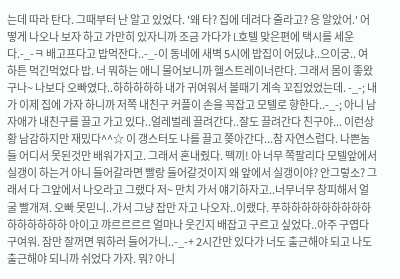는데 따라 탄다. 그때부터 난 알고 있었다. '왜 타? 집에 데려다 줄라고? 응 알았어.' 어떻게 나오나 보자 하고 가만히 있자니까 조금 가다가 L호텔 맞은편에 택시를 세운다.-_-ㅋ 배고프다고 밥먹잔다..-_-이 동네에 새벽 5시에 밥집이 어딨냐..으이궁.. 여하튼 먹긴먹었다 밥. 너 뭐하는 애니 물어보니까 헬스트레이너란다. 그래서 몸이 좋왔구나~ 나보다 오빠였다..하하하하하 내가 귀여워서 볼때기 계속 꼬집었었는데. -_-; 내가 이제 집에 가자 하니까 저쪽 내친구 커플이 손을 꼭잡고 모텔로 향한다..-_-; 아니 남자애가 내친구를 끌고 가고 있다..얼레벌레 끌려간다..잘도 끌려간다 친구야... 이런상황 남감하지만 재밌다^^☆ 이 갱스터도 나를 끌고 쫒아간다...참 자연스럽다. 나쁜놈들 어디서 못된것만 배워가지고. 그래서 혼내줬다. 떽끼! 아 너무 쪽팔리다 모텔앞에서 실갱이 하는거 아니 들어갈라면 빨랑 들어갈것이지 왜 앞에서 실갱이야? 안그렇소? 그래서 다 그앞에서 나오라고 그랬다 저~ 만치 가서 얘기하자고..너무너무 창피해서 얼굴 빨개져. 오빠 못믿니..가서 그냥 잡만 자고 나오자..이랬다. 푸하하하하하하하하하하하하하하하 아이고 꺄르르르르 얼마나 웃긴지 배잡고 구르고 싶었다..아주 구엽다 구여워. 잠만 잘꺼면 뭐하러 들어가니..-_-+ 2시간만 있다가 너도 출근해야 되고 나도 출근해야 되니까 쉬었다 가자. 뭐? 아니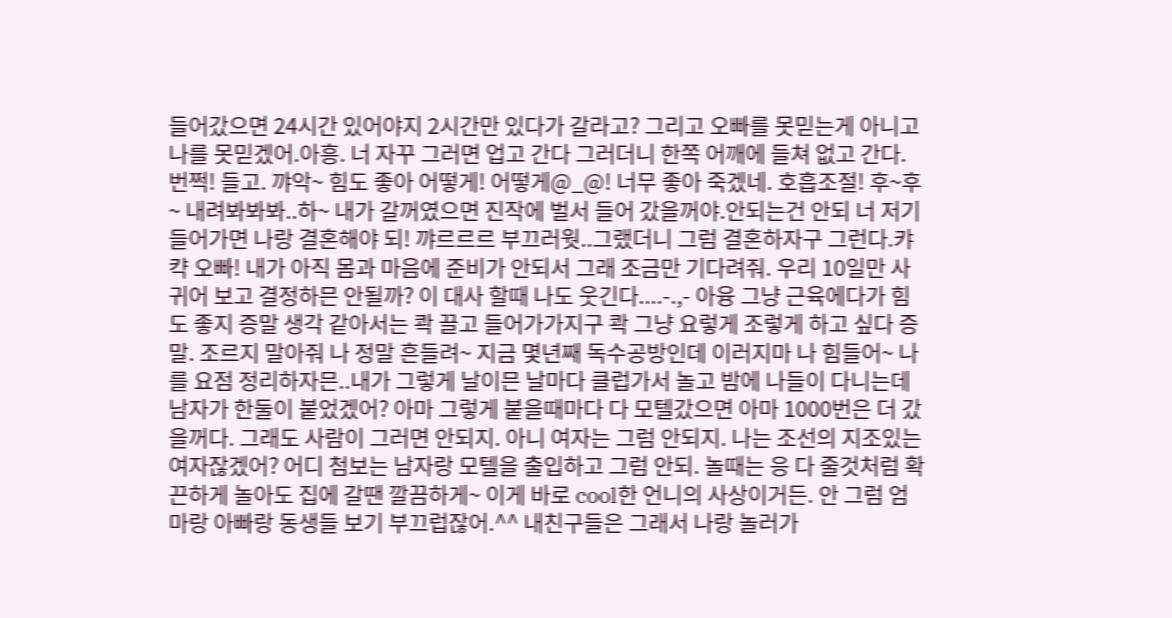들어갔으면 24시간 있어야지 2시간만 있다가 갈라고? 그리고 오빠를 못믿는게 아니고 나를 못믿겠어.아흥. 너 자꾸 그러면 업고 간다 그러더니 한쪽 어깨에 들쳐 없고 간다. 번쩍! 들고. 꺄악~ 힘도 좋아 어떻게! 어떻게@_@! 너무 좋아 죽겠네. 호흡조절! 후~후~ 내려봐봐봐..하~ 내가 갈꺼였으면 진작에 벌서 들어 갔을꺼야.안되는건 안되 너 저기 들어가면 나랑 결혼해야 되! 꺄르르르 부끄러웟..그랬더니 그럼 결혼하자구 그런다.캬캭 오빠! 내가 아직 몸과 마음에 준비가 안되서 그래 조금만 기다려줘. 우리 10일만 사귀어 보고 결정하믄 안될까? 이 대사 할때 나도 웃긴다....-.,- 아융 그냥 근육에다가 힘도 좋지 증말 생각 같아서는 콱 끌고 들어가가지구 콱 그냥 요렇게 조렇게 하고 싶다 증말. 조르지 말아줘 나 정말 흔들려~ 지금 몇년째 독수공방인데 이러지마 나 힘들어~ 나를 요점 정리하자믄..내가 그렇게 날이믄 날마다 클럽가서 놀고 밤에 나들이 다니는데 남자가 한둘이 붙었겠어? 아마 그렇게 붙을때마다 다 모텔갔으면 아마 1000번은 더 갔을꺼다. 그래도 사람이 그러면 안되지. 아니 여자는 그럼 안되지. 나는 조선의 지조있는 여자잖겠어? 어디 첨보는 남자랑 모텔을 출입하고 그럼 안되. 놀때는 응 다 줄것처럼 확끈하게 놀아도 집에 갈땐 깔끔하게~ 이게 바로 cool한 언니의 사상이거든. 안 그럼 엄마랑 아빠랑 동생들 보기 부끄럽잖어.^^ 내친구들은 그래서 나랑 놀러가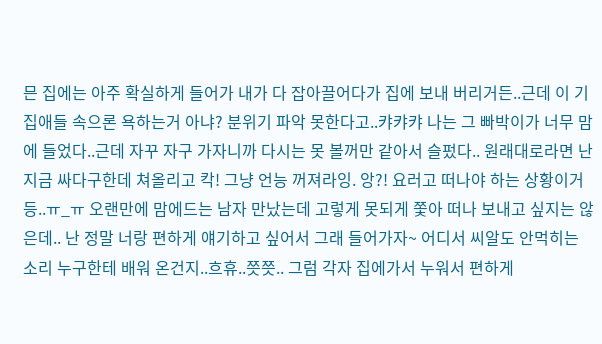믄 집에는 아주 확실하게 들어가 내가 다 잡아끌어다가 집에 보내 버리거든..근데 이 기집애들 속으론 욕하는거 아냐? 분위기 파악 못한다고..캬캬캬 나는 그 빠박이가 너무 맘에 들었다..근데 자꾸 자구 가자니까 다시는 못 볼꺼만 같아서 슬펐다.. 원래대로라면 난 지금 싸다구한데 쳐올리고 칵! 그냥 언능 꺼져라잉. 앙?! 요러고 떠나야 하는 상황이거등..ㅠ_ㅠ 오랜만에 맘에드는 남자 만났는데 고렇게 못되게 쫓아 떠나 보내고 싶지는 않은데.. 난 정말 너랑 편하게 얘기하고 싶어서 그래 들어가자~ 어디서 씨알도 안먹히는 소리 누구한테 배워 온건지..흐휴..쯧쯧.. 그럼 각자 집에가서 누워서 편하게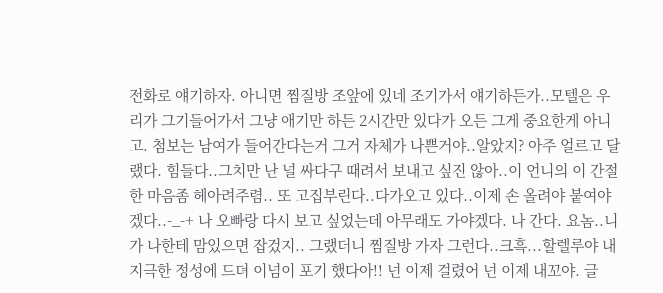전화로 얘기하자. 아니면 찜질방 조앞에 있네 조기가서 얘기하든가..모텔은 우리가 그기들어가서 그냥 애기만 하든 2시간만 있다가 오든 그게 중요한게 아니고. 첨보는 남여가 들어간다는거 그거 자체가 나쁜거야..알았지? 아주 얼르고 달랬다. 힘들다..그치만 난 널 싸다구 때려서 보내고 싶진 않아..이 언니의 이 간절한 마음좀 헤아려주렴.. 또 고집부린다..다가오고 있다..이제 손 올려야 붙여야 겠다..-_-+ 나 오빠랑 다시 보고 싶었는데 아무래도 가야겠다. 나 간다. 요놈..니가 나한테 맘있으면 잡겄지.. 그랬더니 찜질방 가자 그런다..크흑...할렐루야 내 지극한 정성에 드뎌 이넘이 포기 했다아!! 넌 이제 걸렸어 넌 이제 내꼬야. 글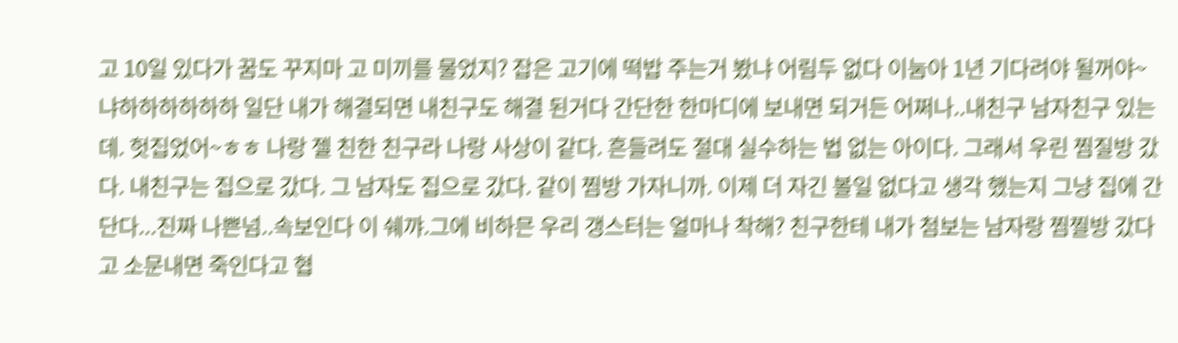고 10일 있다가 꿈도 꾸지마 고 미끼를 물었지? 잡은 고기에 떡밥 주는거 봤냐 어림두 없다 이눔아 1년 기다려야 될꺼야~ 냐하하하하하하 일단 내가 해결되면 내친구도 해결 된거다 간단한 한마디에 보내면 되거든 어쩌나..내친구 남자친구 있는데. 헛집었어~ㅎㅎ 나랑 젤 친한 친구라 나랑 사상이 같다. 흔들려도 절대 실수하는 법 없는 아이다. 그래서 우린 찜질방 갔다. 내친구는 집으로 갔다. 그 남자도 집으로 갔다. 같이 찜방 가자니까. 이제 더 자긴 볼일 없다고 생각 했는지 그냥 집에 간단다...진짜 나쁜넘..속보인다 이 쉐꺄.그에 비하믄 우리 갱스터는 얼마나 착해? 친구한테 내가 첨보는 남자랑 찜찔방 갔다고 소문내면 죽인다고 협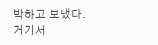박하고 보냈다. 거기서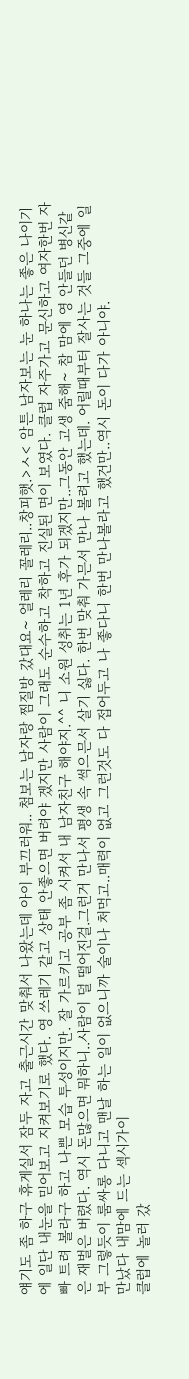얘기도 좀 하구 휴게실서 잠두 자고 출근시간 맞춰서 나왔는데 아이 부끄러워.. 첨보는 남자랑 찜질방 갔대요~ 얼레리 꼴레리..창피햇.>ㅅ< 암튼 남자보는 눈 하나는 좋은 나이기에 일단 내눈을 믿어보고 지켜보기로 했다. 영 쓰레기 같고 상태 안좋으면 버려야 겠지만 사람이 그래도 순수하고 착하고 진실된 면이 보였다. 클럽 자주가고 문신하고 여자한번 자빠 트려 볼라구 하고 나쁜 모습 투성이지만. 잘 가르키고 공부 좀 시켜서 내 남자친구 해야지.^^ 니 소원 성취는 1년 후가 되겠지만..그동안 고생 줌해~ 참 맘에 영 안들던 병신같은 재벌은 버렸다. 역시 돈많으면 뭐하니..사람이 덜 떨어진걸.그런거 만나서 평생 속 썩으믄서 살기 싫다. 한번 맞춰 가믄서 만나 볼려고 했는데. 어릴때부터 잘사는 것들 그중에 일부 그렇듯이 룸싸롱 다니고 맨날 하는 일이 없으니까 술이나 처먹고..매력이 없고 그런것도 다 접어두고 나 좋다니 한번 만나볼라고 했건만..역시 돈이 다가 아니야.
만났다 내맘에 드는 섹시가이
클럽에 놀러 갔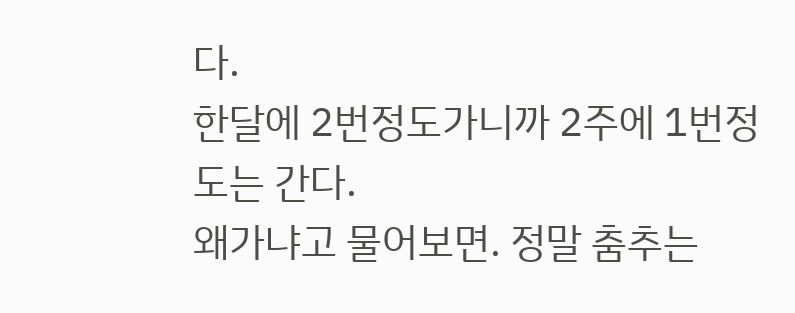다.
한달에 2번정도가니까 2주에 1번정도는 간다.
왜가냐고 물어보면. 정말 춤추는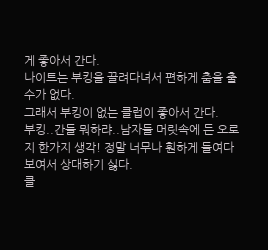게 좋아서 간다.
나이트는 부킹을 끌려다녀서 편하게 춤을 출수가 없다.
그래서 부킹이 없는 클럽이 좋아서 간다.
부킹..간들 뭐하랴..남자들 머릿속에 든 오로지 한가지 생각! 정말 너무나 훤하게 들여다 보여서 상대하기 싫다.
클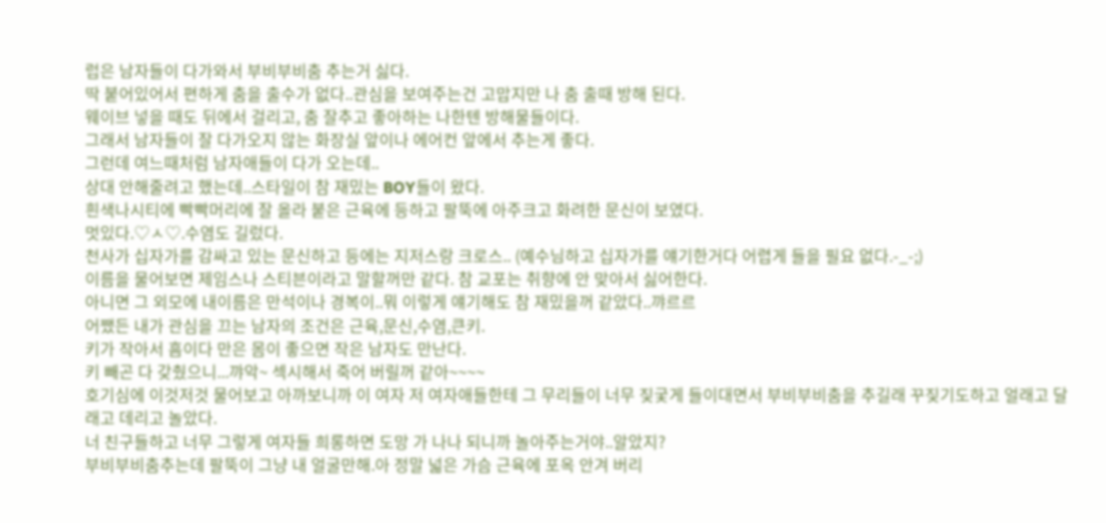럽은 남자들이 다가와서 부비부비춤 추는거 싫다.
딱 붙어있어서 편하게 춤을 출수가 없다..관심을 보여주는건 고맙지만 나 춤 출때 방해 된다.
웨이브 넣을 때도 뒤에서 걸리고, 춤 잘추고 좋아하는 나한텐 방해물들이다.
그래서 남자들이 잘 다가오지 않는 화장실 앞이나 에어컨 앞에서 추는게 좋다.
그런데 여느때처럼 남자애들이 다가 오는데..
상대 안해줄려고 했는데..스타일이 참 재밌는 BOY들이 왔다.
흰색나시티에 빡빡머리에 잘 올라 붙은 근육에 등하고 팔뚝에 아주크고 화려한 문신이 보였다.
멋있다.♡ㅅ♡.수염도 길렀다.
천사가 십자가를 감싸고 있는 문신하고 등에는 지저스랑 크로스.. (예수님하고 십자가를 얘기한거다 어렵게 들을 필요 없다.-_-;)
이름을 물어보면 제임스나 스티븐이라고 말할꺼만 같다. 참 교포는 취향에 안 맞아서 싫어한다.
아니면 그 외모에 내이름은 만석이나 경복이..뭐 이렇게 얘기해도 참 재밌을꺼 같았다..꺄르르
어쨌든 내가 관심을 끄는 남자의 조건은 근육,문신,수염,큰키.
키가 작아서 흠이다 만은 몸이 좋으면 작은 남자도 만난다.
키 빼곤 다 갖췄으니...꺄악~ 섹시해서 죽어 버릴꺼 같아~~~~
호기심에 이것저것 물어보고 아까보니까 이 여자 저 여자애들한테 그 무리들이 너무 짖궂게 들이대면서 부비부비춤을 추길래 꾸짖기도하고 얼래고 달래고 데리고 놀았다.
너 친구들하고 너무 그렇게 여자들 희롱하면 도망 가 나나 되니까 놀아주는거야..알았지?
부비부비춤추는데 팔뚝이 그냥 내 얼굴만해.아 정말 넓은 가슴 근육에 포옥 안겨 버리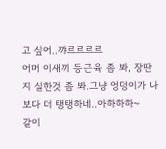고 싶어..꺄르르르르
어머 이새끼 등근육 좀 봐, 장딴지 실한것 좀 봐.그냥 엉덩이가 나보다 더 탱탱하네..아하하하~
같이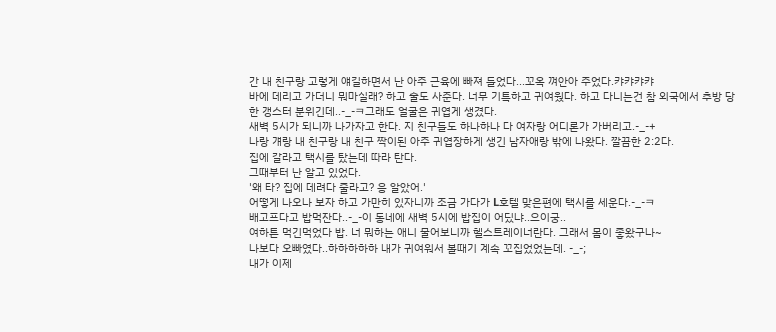간 내 친구랑 고렇게 얘길하면서 난 아주 근육에 빠져 들었다...꼬옥 껴안아 주었다.캬캬캬캬
바에 데리고 가더니 뭐마실래? 하고 술도 사준다. 너무 기특하고 귀여웠다. 하고 다니는건 참 외국에서 추방 당한 갱스터 분위긴데..-_-ㅋ그래도 얼굴은 귀엽게 생겼다.
새벽 5시가 되니까 나가자고 한다. 지 친구들도 하나하나 다 여자랑 어디론가 가버리고.-_-+
나랑 걔랑 내 친구랑 내 친구 짝이된 아주 귀엽장하게 생긴 남자애랑 밖에 나왔다. 깔끔한 2:2다.
집에 갈라고 택시를 탔는데 따라 탄다.
그때부터 난 알고 있었다.
'왜 타? 집에 데려다 줄라고? 응 알았어.'
어떻게 나오나 보자 하고 가만히 있자니까 조금 가다가 L호텔 맞은편에 택시를 세운다.-_-ㅋ
배고프다고 밥먹잔다..-_-이 동네에 새벽 5시에 밥집이 어딨냐..으이궁..
여하튼 먹긴먹었다 밥. 너 뭐하는 애니 물어보니까 헬스트레이너란다. 그래서 몸이 좋왔구나~
나보다 오빠였다..하하하하하 내가 귀여워서 볼때기 계속 꼬집었었는데. -_-;
내가 이제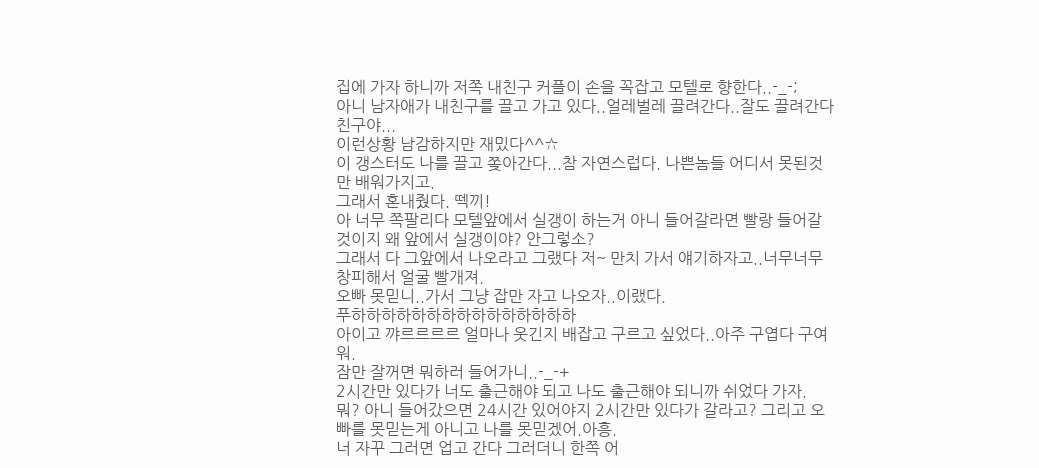집에 가자 하니까 저쪽 내친구 커플이 손을 꼭잡고 모텔로 향한다..-_-;
아니 남자애가 내친구를 끌고 가고 있다..얼레벌레 끌려간다..잘도 끌려간다 친구야...
이런상황 남감하지만 재밌다^^☆
이 갱스터도 나를 끌고 쫒아간다...참 자연스럽다. 나쁜놈들 어디서 못된것만 배워가지고.
그래서 혼내줬다. 떽끼!
아 너무 쪽팔리다 모텔앞에서 실갱이 하는거 아니 들어갈라면 빨랑 들어갈것이지 왜 앞에서 실갱이야? 안그렇소?
그래서 다 그앞에서 나오라고 그랬다 저~ 만치 가서 얘기하자고..너무너무 창피해서 얼굴 빨개져.
오빠 못믿니..가서 그냥 잡만 자고 나오자..이랬다.
푸하하하하하하하하하하하하하하하
아이고 꺄르르르르 얼마나 웃긴지 배잡고 구르고 싶었다..아주 구엽다 구여워.
잠만 잘꺼면 뭐하러 들어가니..-_-+
2시간만 있다가 너도 출근해야 되고 나도 출근해야 되니까 쉬었다 가자.
뭐? 아니 들어갔으면 24시간 있어야지 2시간만 있다가 갈라고? 그리고 오빠를 못믿는게 아니고 나를 못믿겠어.아흥.
너 자꾸 그러면 업고 간다 그러더니 한쪽 어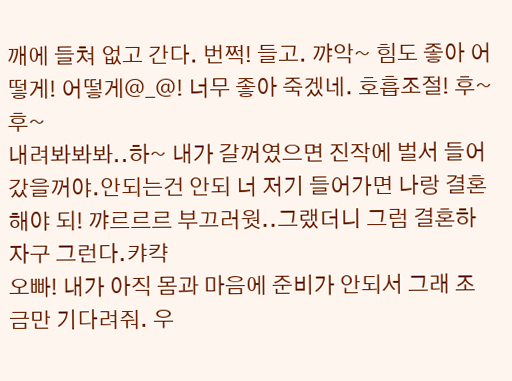깨에 들쳐 없고 간다. 번쩍! 들고. 꺄악~ 힘도 좋아 어떻게! 어떻게@_@! 너무 좋아 죽겠네. 호흡조절! 후~후~
내려봐봐봐..하~ 내가 갈꺼였으면 진작에 벌서 들어 갔을꺼야.안되는건 안되 너 저기 들어가면 나랑 결혼해야 되! 꺄르르르 부끄러웟..그랬더니 그럼 결혼하자구 그런다.캬캭
오빠! 내가 아직 몸과 마음에 준비가 안되서 그래 조금만 기다려줘. 우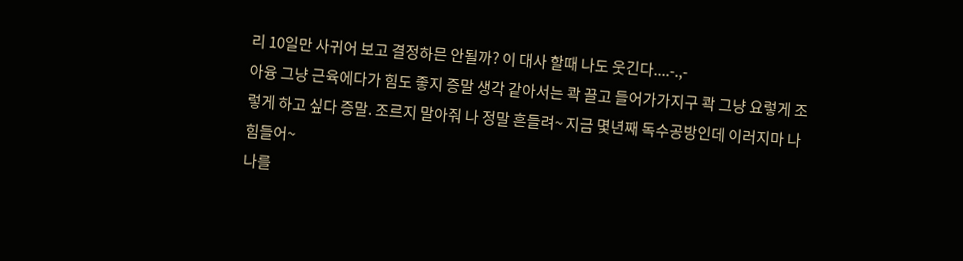리 10일만 사귀어 보고 결정하믄 안될까? 이 대사 할때 나도 웃긴다....-.,-
아융 그냥 근육에다가 힘도 좋지 증말 생각 같아서는 콱 끌고 들어가가지구 콱 그냥 요렇게 조렇게 하고 싶다 증말. 조르지 말아줘 나 정말 흔들려~ 지금 몇년째 독수공방인데 이러지마 나 힘들어~
나를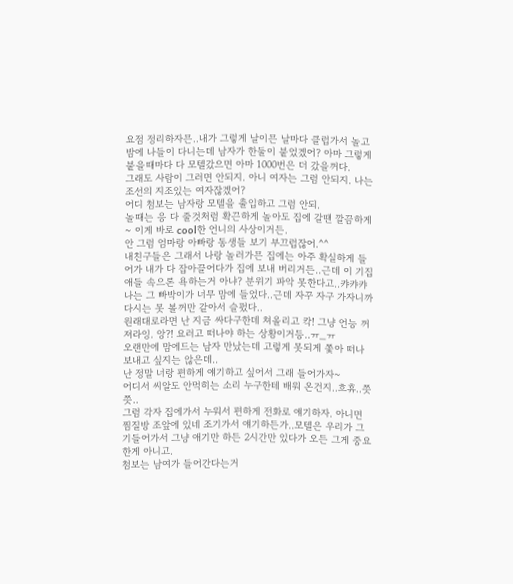요점 정리하자믄..내가 그렇게 날이믄 날마다 클럽가서 놀고 밤에 나들이 다니는데 남자가 한둘이 붙었겠어? 아마 그렇게 붙을때마다 다 모텔갔으면 아마 1000번은 더 갔을꺼다.
그래도 사람이 그러면 안되지. 아니 여자는 그럼 안되지. 나는 조선의 지조있는 여자잖겠어?
어디 첨보는 남자랑 모텔을 출입하고 그럼 안되.
놀때는 응 다 줄것처럼 확끈하게 놀아도 집에 갈땐 깔끔하게~ 이게 바로 cool한 언니의 사상이거든.
안 그럼 엄마랑 아빠랑 동생들 보기 부끄럽잖어.^^
내친구들은 그래서 나랑 놀러가믄 집에는 아주 확실하게 들어가 내가 다 잡아끌어다가 집에 보내 버리거든..근데 이 기집애들 속으론 욕하는거 아냐? 분위기 파악 못한다고..캬캬캬
나는 그 빠박이가 너무 맘에 들었다..근데 자꾸 자구 가자니까 다시는 못 볼꺼만 같아서 슬펐다..
원래대로라면 난 지금 싸다구한데 쳐올리고 칵! 그냥 언능 꺼져라잉. 앙?! 요러고 떠나야 하는 상황이거등..ㅠ_ㅠ
오랜만에 맘에드는 남자 만났는데 고렇게 못되게 쫓아 떠나 보내고 싶지는 않은데..
난 정말 너랑 편하게 얘기하고 싶어서 그래 들어가자~
어디서 씨알도 안먹히는 소리 누구한테 배워 온건지..흐휴..쯧쯧..
그럼 각자 집에가서 누워서 편하게 전화로 얘기하자. 아니면 찜질방 조앞에 있네 조기가서 얘기하든가..모텔은 우리가 그기들어가서 그냥 애기만 하든 2시간만 있다가 오든 그게 중요한게 아니고.
첨보는 남여가 들어간다는거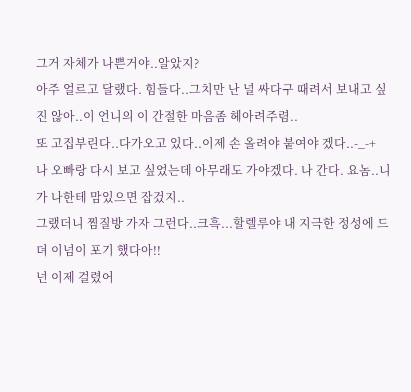그거 자체가 나쁜거야..알았지?
아주 얼르고 달랬다. 힘들다..그치만 난 널 싸다구 때려서 보내고 싶진 않아..이 언니의 이 간절한 마음좀 헤아려주렴..
또 고집부린다..다가오고 있다..이제 손 올려야 붙여야 겠다..-_-+
나 오빠랑 다시 보고 싶었는데 아무래도 가야겠다. 나 간다. 요놈..니가 나한테 맘있으면 잡겄지..
그랬더니 찜질방 가자 그런다..크흑...할렐루야 내 지극한 정성에 드뎌 이넘이 포기 했다아!!
넌 이제 걸렸어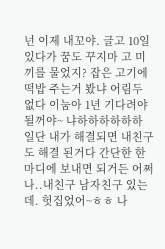넌 이제 내꼬야. 글고 10일 있다가 꿈도 꾸지마 고 미끼를 물었지? 잡은 고기에 떡밥 주는거 봤냐 어림두 없다 이눔아 1년 기다려야 될꺼야~ 냐하하하하하하
일단 내가 해결되면 내친구도 해결 된거다 간단한 한마디에 보내면 되거든 어쩌나..내친구 남자친구 있는데. 헛집었어~ㅎㅎ 나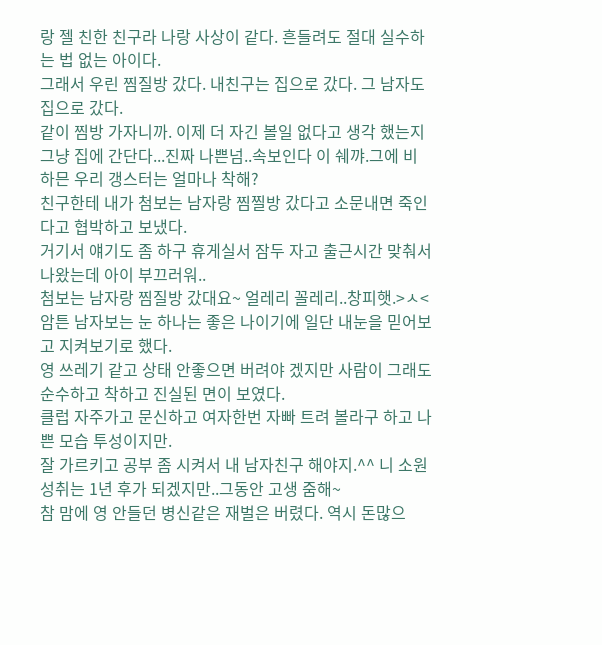랑 젤 친한 친구라 나랑 사상이 같다. 흔들려도 절대 실수하는 법 없는 아이다.
그래서 우린 찜질방 갔다. 내친구는 집으로 갔다. 그 남자도 집으로 갔다.
같이 찜방 가자니까. 이제 더 자긴 볼일 없다고 생각 했는지 그냥 집에 간단다...진짜 나쁜넘..속보인다 이 쉐꺄.그에 비하믄 우리 갱스터는 얼마나 착해?
친구한테 내가 첨보는 남자랑 찜찔방 갔다고 소문내면 죽인다고 협박하고 보냈다.
거기서 얘기도 좀 하구 휴게실서 잠두 자고 출근시간 맞춰서 나왔는데 아이 부끄러워..
첨보는 남자랑 찜질방 갔대요~ 얼레리 꼴레리..창피햇.>ㅅ<
암튼 남자보는 눈 하나는 좋은 나이기에 일단 내눈을 믿어보고 지켜보기로 했다.
영 쓰레기 같고 상태 안좋으면 버려야 겠지만 사람이 그래도 순수하고 착하고 진실된 면이 보였다.
클럽 자주가고 문신하고 여자한번 자빠 트려 볼라구 하고 나쁜 모습 투성이지만.
잘 가르키고 공부 좀 시켜서 내 남자친구 해야지.^^ 니 소원 성취는 1년 후가 되겠지만..그동안 고생 줌해~
참 맘에 영 안들던 병신같은 재벌은 버렸다. 역시 돈많으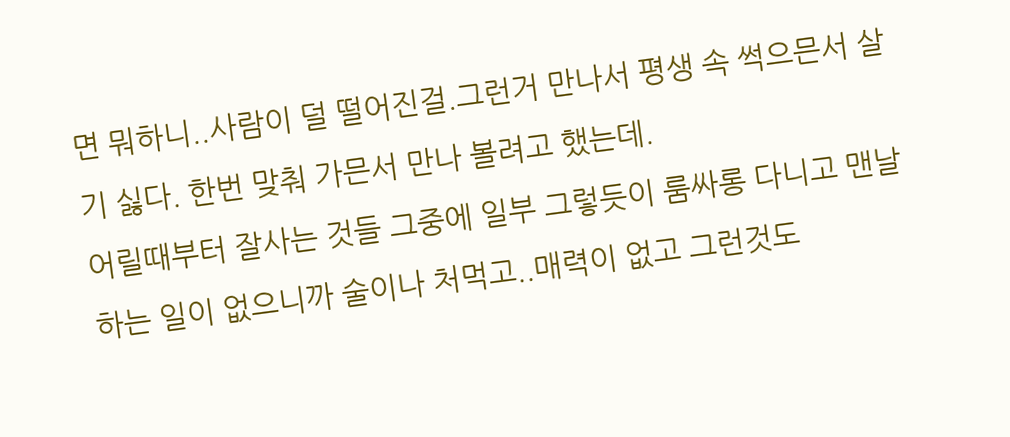면 뭐하니..사람이 덜 떨어진걸.그런거 만나서 평생 속 썩으믄서 살기 싫다. 한번 맞춰 가믄서 만나 볼려고 했는데.
어릴때부터 잘사는 것들 그중에 일부 그렇듯이 룸싸롱 다니고 맨날 하는 일이 없으니까 술이나 처먹고..매력이 없고 그런것도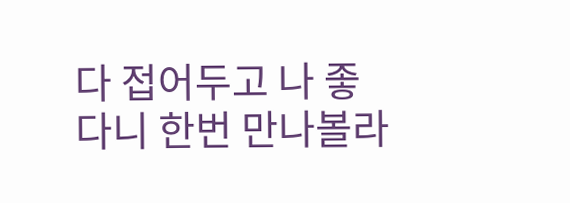다 접어두고 나 좋다니 한번 만나볼라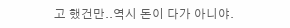고 했건만..역시 돈이 다가 아니야.